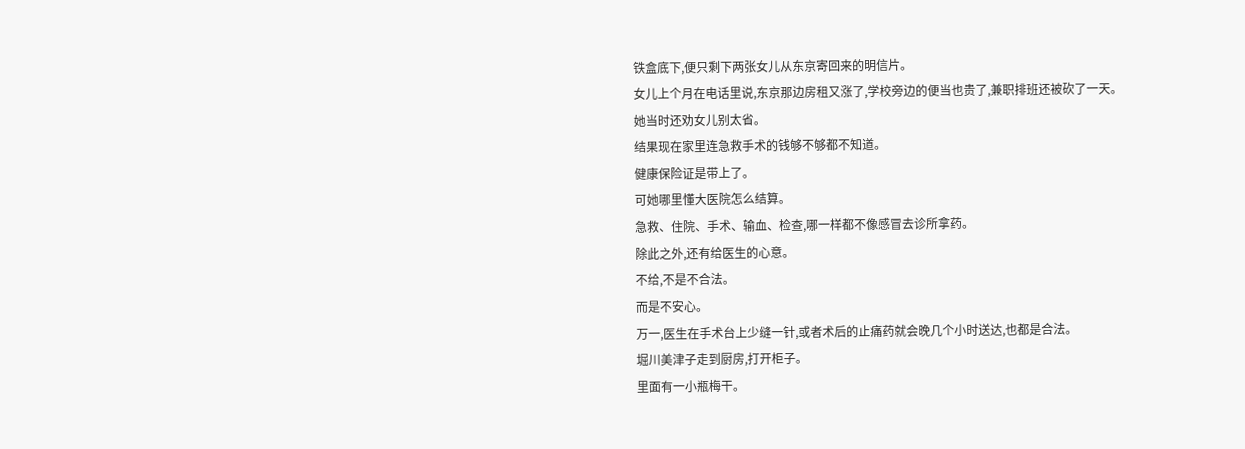铁盒底下,便只剩下两张女儿从东京寄回来的明信片。
女儿上个月在电话里说,东京那边房租又涨了,学校旁边的便当也贵了,兼职排班还被砍了一天。
她当时还劝女儿别太省。
结果现在家里连急救手术的钱够不够都不知道。
健康保险证是带上了。
可她哪里懂大医院怎么结算。
急救、住院、手术、输血、检查,哪一样都不像感冒去诊所拿药。
除此之外,还有给医生的心意。
不给,不是不合法。
而是不安心。
万一,医生在手术台上少缝一针,或者术后的止痛药就会晚几个小时送达,也都是合法。
堀川美津子走到厨房,打开柜子。
里面有一小瓶梅干。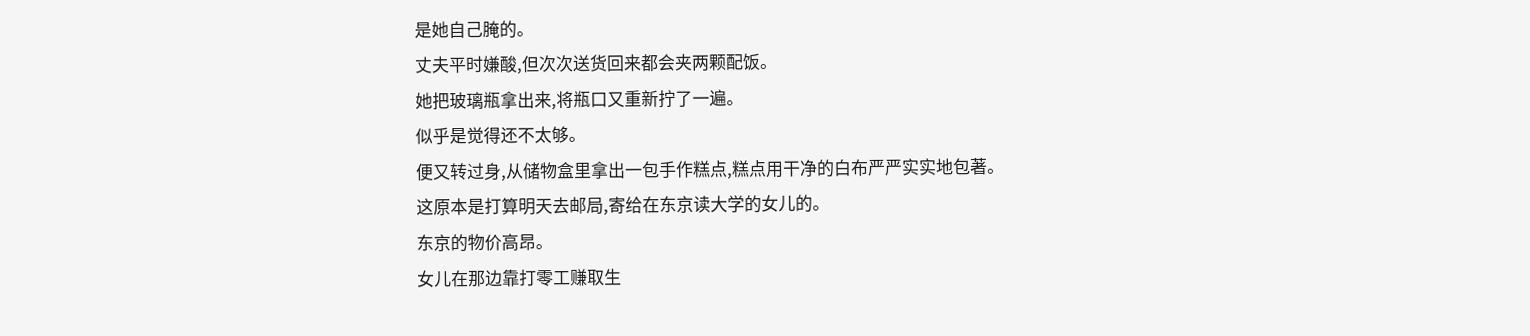是她自己腌的。
丈夫平时嫌酸,但次次送货回来都会夹两颗配饭。
她把玻璃瓶拿出来,将瓶口又重新拧了一遍。
似乎是觉得还不太够。
便又转过身,从储物盒里拿出一包手作糕点,糕点用干净的白布严严实实地包著。
这原本是打算明天去邮局,寄给在东京读大学的女儿的。
东京的物价高昂。
女儿在那边靠打零工赚取生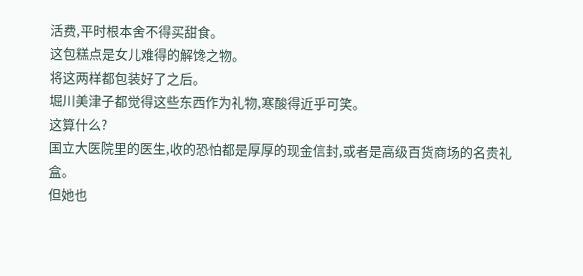活费,平时根本舍不得买甜食。
这包糕点是女儿难得的解馋之物。
将这两样都包装好了之后。
堀川美津子都觉得这些东西作为礼物,寒酸得近乎可笑。
这算什么?
国立大医院里的医生,收的恐怕都是厚厚的现金信封,或者是高级百货商场的名贵礼盒。
但她也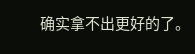确实拿不出更好的了。